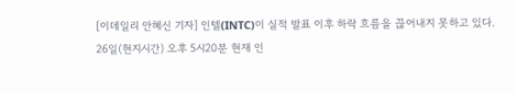[이데일리 안혜신 기자] 인텔(INTC)이 실적 발표 이후 하락 흐름을 끊어내지 못하고 있다.
26일(현지시간) 오후 5시20분 현재 인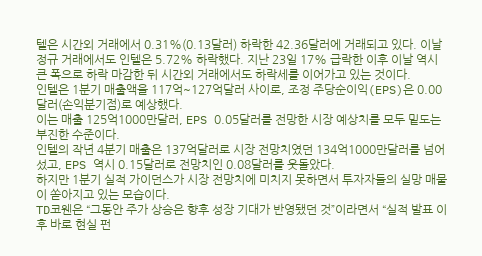텔은 시간외 거래에서 0.31%(0.13달러) 하락한 42.36달러에 거래되고 있다. 이날 정규 거래에서도 인텔은 5.72% 하락했다. 지난 23일 17% 급락한 이후 이날 역시 큰 폭으로 하락 마감한 뒤 시간외 거래에서도 하락세를 이어가고 있는 것이다.
인텔은 1분기 매출액을 117억~127억달러 사이로, 조정 주당순이익(EPS)은 0.00달러(손익분기점)로 예상했다.
이는 매출 125억1000만달러, EPS 0.05달러를 전망한 시장 예상치를 모두 밑도는 부진한 수준이다.
인텔의 작년 4분기 매출은 137억달러로 시장 전망치였던 134억1000만달러를 넘어섰고, EPS 역시 0.15달러로 전망치인 0.08달러를 웃돌았다.
하지만 1분기 실적 가이던스가 시장 전망치에 미치지 못하면서 투자자들의 실망 매물이 쏟아지고 있는 모습이다.
TD코웬은 “그동안 주가 상승은 향후 성장 기대가 반영됐던 것”이라면서 “실적 발표 이후 바로 현실 펀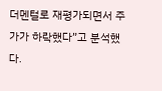더멘털로 재평가되면서 주가가 하락했다”고 분석했다.